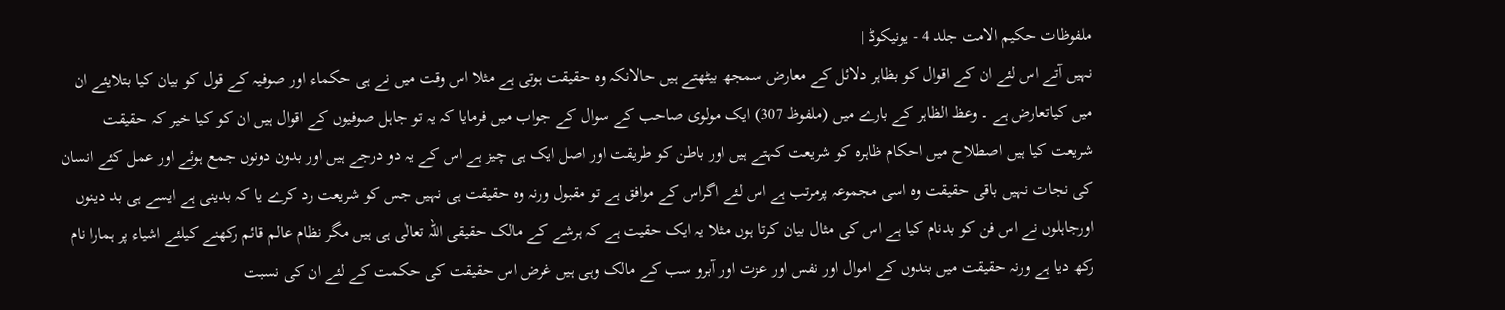ملفوظات حکیم الامت جلد 4 - یونیکوڈ |
نہیں آتے اس لئے ان کے اقوال کو بظاہر دلائل کے معارض سمجھ بیٹھتے ہیں حالانکہ وہ حقیقت ہوتی ہے مثلا اس وقت میں نے ہی حکماء اور صوفیہ کے قول کو بیان کیا بتلایئے ان میں کیاتعارض ہے ۔ وعظ الظاہر کے بارے میں (ملفوظ 307) ایک مولوی صاحب کے سوال کے جواب میں فرمایا کہ یہ تو جاہل صوفیوں کے اقوال ہیں ان کو کیا خیر کہ حقیقت شریعت کیا ہیں اصطلاح میں احکام ظاہرہ کو شریعت کہتے ہیں اور باطن کو طریقت اور اصل ایک ہی چیز ہے اس کے یہ دو درجے ہیں اور بدون دونوں جمع ہوئے اور عمل کئے انسان کی نجات نہیں باقی حقیقت وہ اسی مجموعہ پرمرتب ہے اس لئے اگراس کے موافق ہے تو مقبول ورنہ وہ حقیقت ہی نہیں جس کو شریعت رد کرے یا کہ بدینی ہے ایسے ہی بد دینوں اورجاہلوں نے اس فن کو بدنام کیا ہے اس کی مثال بیان کرتا ہوں مثلا یہ ایک حقیت ہے کہ ہرشے کے مالک حقیقی اللہ تعالٰی ہی ہیں مگر نظام عالم قائم رکھنے کیلئے اشیاء پر ہمارا نام رکھ دیا ہے ورنہ حقیقت میں بندوں کے اموال اور نفس اور عزت اور آبرو سب کے مالک وہی ہیں غرض اس حقیقت کی حکمت کے لئے ان کی نسبت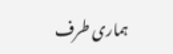ہماری طرف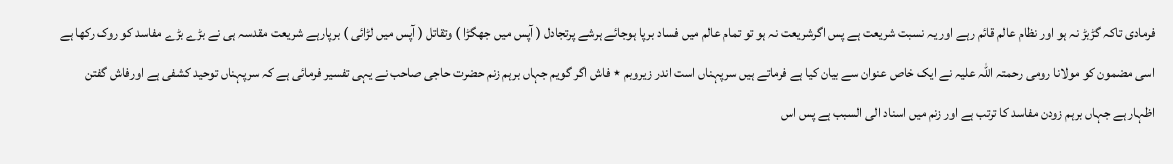فرمادی تاکہ گڑبڑ نہ ہو اور نظام عالم قائم رہے اور یہ نسبت شریعت ہے پس اگرشریعت نہ ہو تو تمام عالم میں فساد برپا ہوجائے ہرشے پرتجادل ( آپس میں جھگڑا ) وتقاتل ( آپس میں لڑائی ) برپارہے شریعت مقدسہ ہی نے بڑے بڑے مفاسد کو روک رکھا ہے اسی مضمون کو مولانا رومی رحمتہ اللہ علیہ نے ایک خاص عنوان سے بیان کیا ہے فرماتے ہیں سرپہناں است اندر زیروبم ٭ فاش اگر گویم جہاں برہم زنم حضرت حاجی صاحب نے یہی تفسیر فرمائی ہے کہ سرپہناں توحید کشفی ہے اورفاش گفتن اظہار ہے جہاں برہم زودن مفاسد کا ترتب ہے اور زنم میں اسناد الی السبب ہے پس اس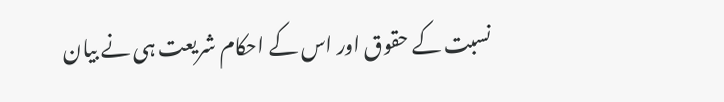نسبت کے حقوق اور اس کے احکام شریعت ہی نے بیان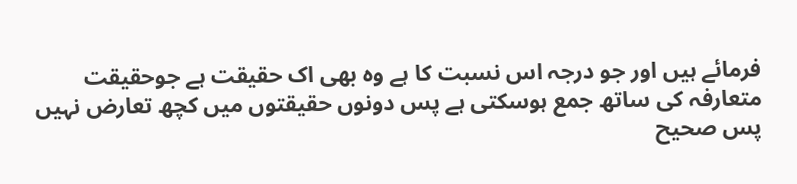فرمائے ہیں اور جو درجہ اس نسبت کا ہے وہ بھی اک حقیقت ہے جوحقیقت متعارفہ کی ساتھ جمع ہوسکتی ہے پس دونوں حقیقتوں میں کچھ تعارض نہیں پس صحیح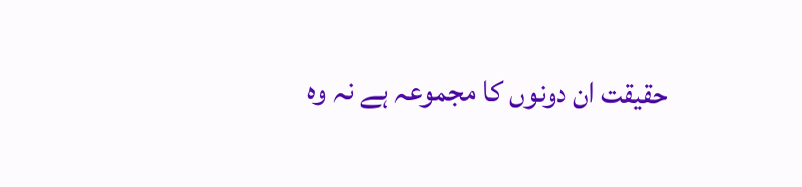حقیقت ان دونوں کا مجموعہ ہے نہ وہ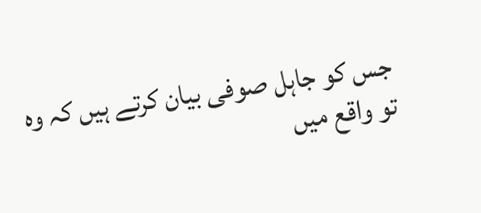جس کو جاہل صوفی بیان کرتے ہیں کہ وہ تو واقع میں